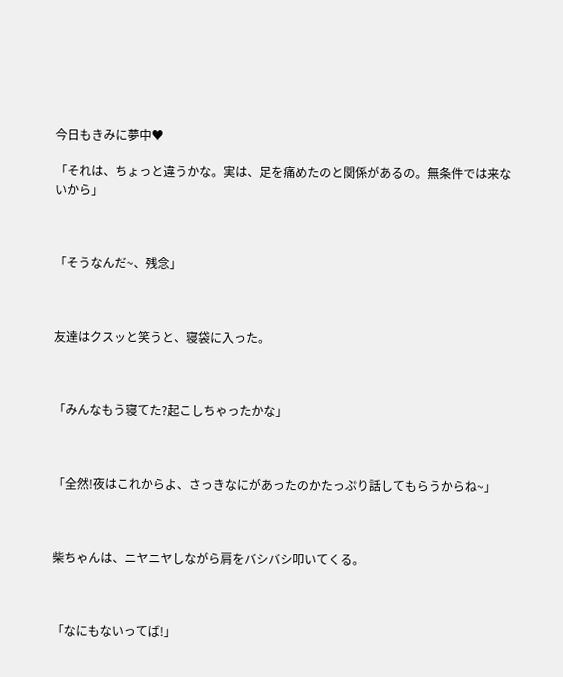今日もきみに夢中♥

「それは、ちょっと違うかな。実は、足を痛めたのと関係があるの。無条件では来ないから」



「そうなんだ~、残念」



友達はクスッと笑うと、寝袋に入った。



「みんなもう寝てた?起こしちゃったかな」



「全然!夜はこれからよ、さっきなにがあったのかたっぷり話してもらうからね~」



柴ちゃんは、ニヤニヤしながら肩をバシバシ叩いてくる。



「なにもないってば!」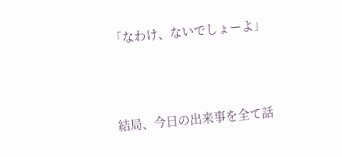「なわけ、ないでしょーよ」



結局、今日の出来事を全て話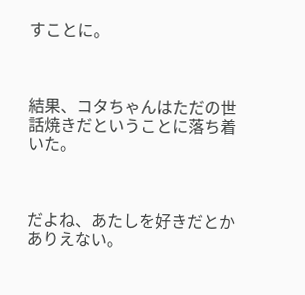すことに。



結果、コタちゃんはただの世話焼きだということに落ち着いた。



だよね、あたしを好きだとかありえない。